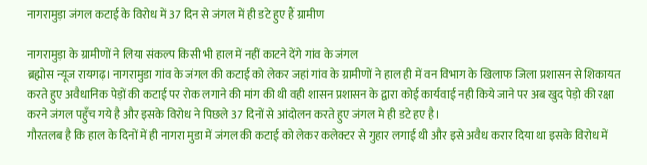नागरामुड़ा जंगल कटाई के विरोध में 37 दिन से जंगल में ही डटे हुए हैं ग्रामीण

नागरामुड़ा के ग्रामीणों ने लिया संकल्प किसी भी हाल में नहीं काटने देंगे गांव के जंगल
ब्रह्मोस न्यूज रायगढ़। नागरामुडा गांव के जंगल की कटाई को लेकर जहां गांव के ग्रामीणों ने हाल ही में वन विभाग के खिलाफ जिला प्रशासन से शिकायत करते हुए अवैधानिक पेड़ों की कटाई पर रोक लगाने की मांग की थी वही शासन प्रशासन के द्वारा कोई कार्यवाई नही किये जाने पर अब खुद पेड़ो की रक्षा करने जंगल पहुँच गये है और इसके विरोध ने पिछले 37 दिनों से आंदोलन करते हुए जंगल मे ही डटे हए है।
गौरतलब है कि हाल के दिनों में ही नागरा मुडा में जंगल की कटाई को लेकर कलेक्टर से गुहार लगाई थी और इसे अवैध करार दिया था इसके विरोध में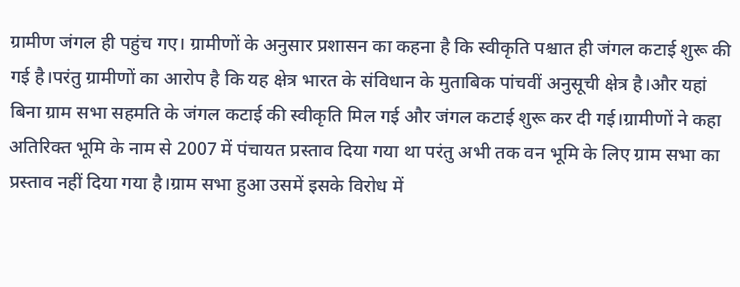ग्रामीण जंगल ही पहुंच गए। ग्रामीणों के अनुसार प्रशासन का कहना है कि स्वीकृति पश्चात ही जंगल कटाई शुरू की गई है।परंतु ग्रामीणों का आरोप है कि यह क्षेत्र भारत के संविधान के मुताबिक पांचवीं अनुसूची क्षेत्र है।और यहां बिना ग्राम सभा सहमति के जंगल कटाई की स्वीकृति मिल गई और जंगल कटाई शुरू कर दी गई।ग्रामीणों ने कहा अतिरिक्त भूमि के नाम से 2007 में पंचायत प्रस्ताव दिया गया था परंतु अभी तक वन भूमि के लिए ग्राम सभा का प्रस्ताव नहीं दिया गया है।ग्राम सभा हुआ उसमें इसके विरोध में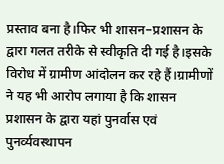प्रस्ताव बना है।फिर भी शासन–प्रशासन के द्वारा गलत तरीके से स्वीकृति दी गई है।इसके विरोध में ग्रामीण आंदोलन कर रहे हैं।ग्रामीणों ने यह भी आरोप लगाया है कि शासन प्रशासन के द्वारा यहां पुनर्वास एवं पुनर्व्यवस्थापन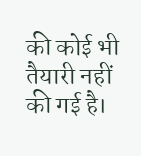की कोई भी तैयारी नहीं की गई है।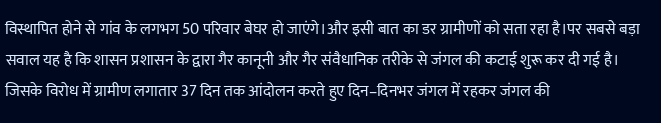विस्थापित होने से गांव के लगभग 50 परिवार बेघर हो जाएंगे।और इसी बात का डर ग्रामीणों को सता रहा है।पर सबसे बड़ा सवाल यह है कि शासन प्रशासन के द्वारा गैर कानूनी और गैर संवैधानिक तरीके से जंगल की कटाई शुरू कर दी गई है। जिसके विरोध में ग्रामीण लगातार 37 दिन तक आंदोलन करते हुए दिन–दिनभर जंगल में रहकर जंगल की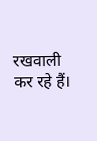रखवाली कर रहे हैं।